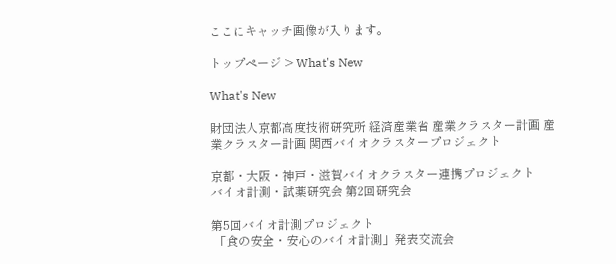ここにキャッチ画像が入ります。

トップページ > What's New

What's New

財団法人京都高度技術研究所 経済産業省 産業クラスター計画 産業クラスター計画 関西バイオクラスタープロジェクト

京都・大阪・神戸・滋賀バイオクラスター連携プロジェクト
バイオ計測・試薬研究会 第2回研究会

第5回バイオ計測プロジェクト
 「食の安全・安心のバイオ計測」発表交流会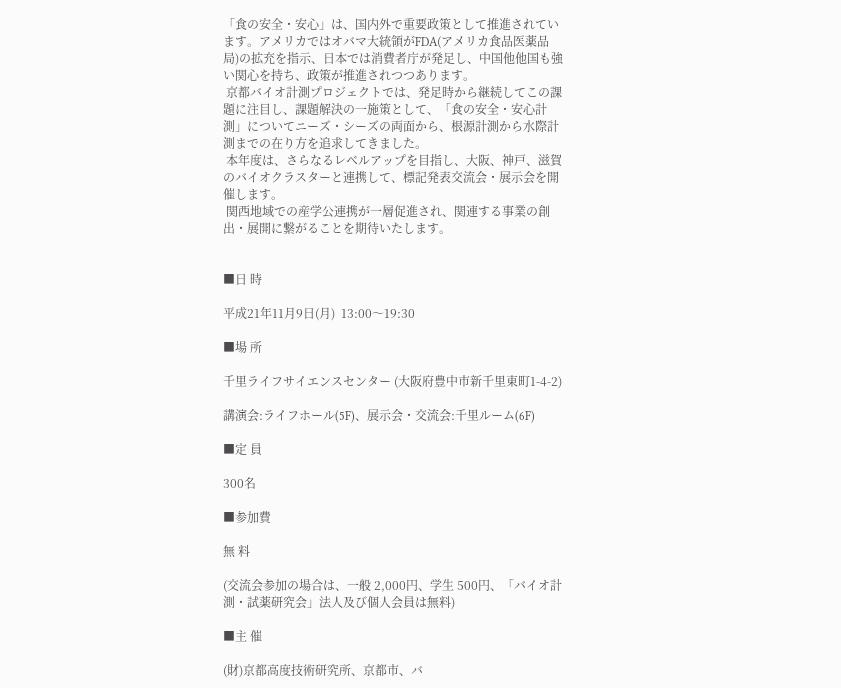「食の安全・安心」は、国内外で重要政策として推進されています。アメリカではオバマ大統領がFDA(アメリカ食品医薬品局)の拡充を指示、日本では消費者庁が発足し、中国他他国も強い関心を持ち、政策が推進されつつあります。
 京都バイオ計測プロジェクトでは、発足時から継続してこの課題に注目し、課題解決の一施策として、「食の安全・安心計測」についてニーズ・シーズの両面から、根源計測から水際計測までの在り方を追求してきました。
 本年度は、さらなるレベルアップを目指し、大阪、神戸、滋賀のバイオクラスターと連携して、標記発表交流会・展示会を開催します。
 関西地域での産学公連携が一層促進され、関連する事業の創出・展開に繋がることを期待いたします。


■日 時

平成21年11月9日(月)  13:00〜19:30

■場 所

千里ライフサイエンスセンター (大阪府豊中市新千里東町1-4-2)

講演会:ライフホール(5F)、展示会・交流会:千里ルーム(6F)

■定 員

300名

■参加費

無 料

(交流会参加の場合は、一般 2,000円、学生 500円、「バイオ計測・試薬研究会」法人及び個人会員は無料)

■主 催

(財)京都高度技術研究所、京都市、バ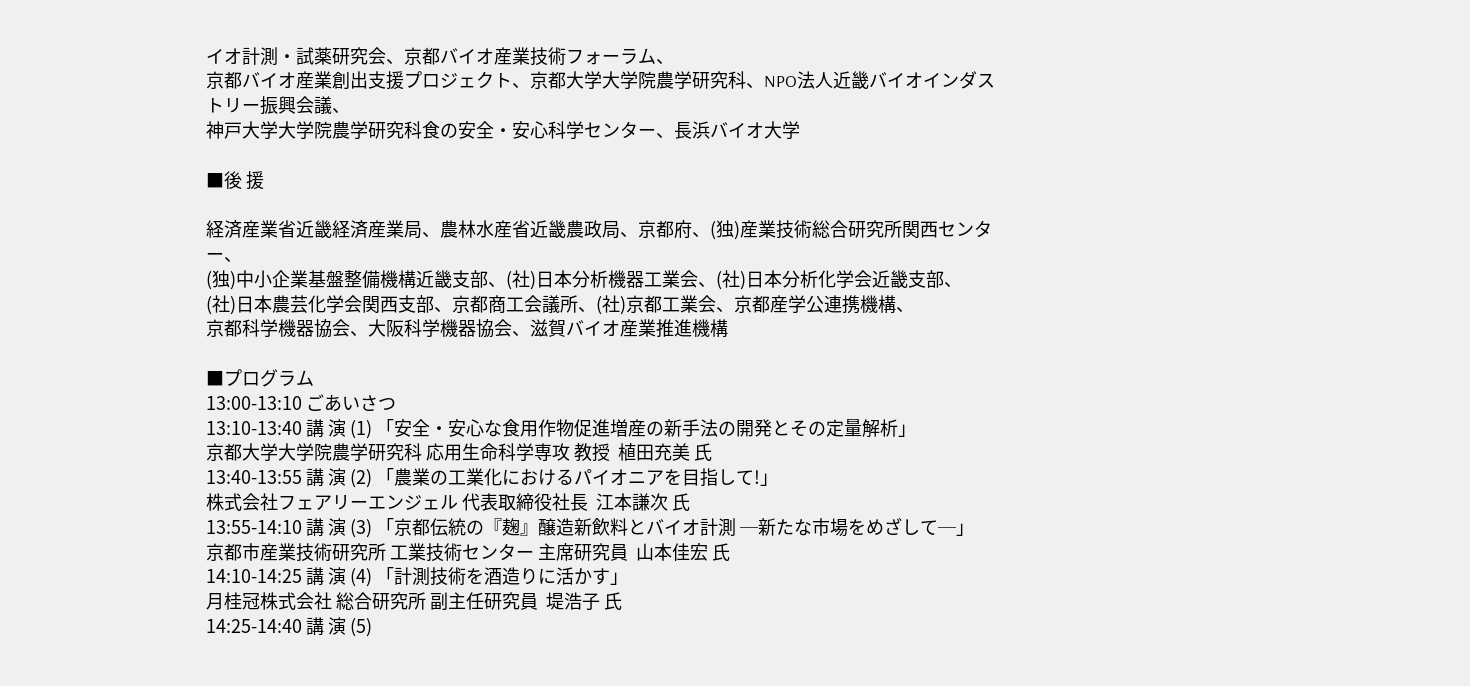イオ計測・試薬研究会、京都バイオ産業技術フォーラム、
京都バイオ産業創出支援プロジェクト、京都大学大学院農学研究科、NPO法人近畿バイオインダストリー振興会議、
神戸大学大学院農学研究科食の安全・安心科学センター、長浜バイオ大学

■後 援

経済産業省近畿経済産業局、農林水産省近畿農政局、京都府、(独)産業技術総合研究所関西センター、
(独)中小企業基盤整備機構近畿支部、(社)日本分析機器工業会、(社)日本分析化学会近畿支部、
(社)日本農芸化学会関西支部、京都商工会議所、(社)京都工業会、京都産学公連携機構、
京都科学機器協会、大阪科学機器協会、滋賀バイオ産業推進機構

■プログラム
13:00-13:10 ごあいさつ
13:10-13:40 講 演 (1) 「安全・安心な食用作物促進増産の新手法の開発とその定量解析」
京都大学大学院農学研究科 応用生命科学専攻 教授  植田充美 氏
13:40-13:55 講 演 (2) 「農業の工業化におけるパイオニアを目指して!」
株式会社フェアリーエンジェル 代表取締役社長  江本謙次 氏
13:55-14:10 講 演 (3) 「京都伝統の『麹』醸造新飲料とバイオ計測 ─新たな市場をめざして─」
京都市産業技術研究所 工業技術センター 主席研究員  山本佳宏 氏
14:10-14:25 講 演 (4) 「計測技術を酒造りに活かす」
月桂冠株式会社 総合研究所 副主任研究員  堤浩子 氏
14:25-14:40 講 演 (5)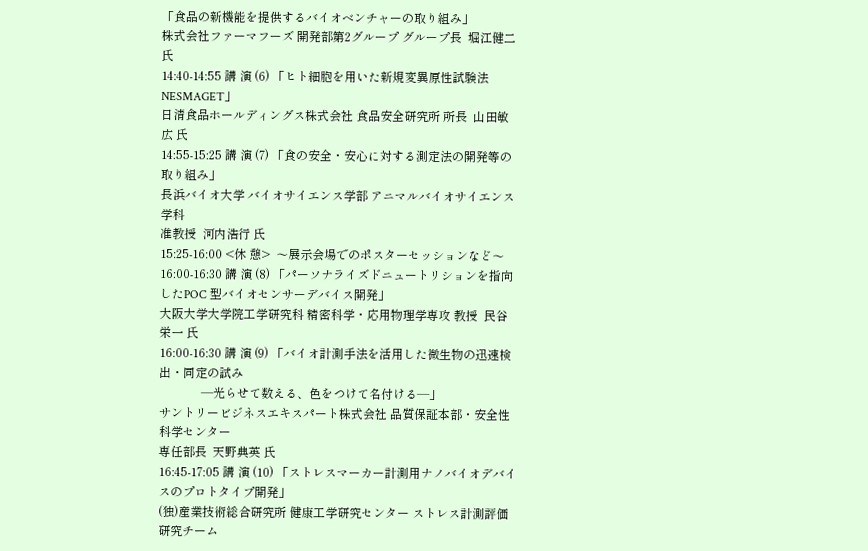「食品の新機能を提供するバイオベンチャーの取り組み」
株式会社ファーマフーズ 開発部第2グループ グループ長  堀江健二 氏
14:40-14:55 講 演 (6) 「ヒト細胞を用いた新規変異原性試験法 NESMAGET」
日清食品ホールディングス株式会社 食品安全研究所 所長  山田敏広 氏
14:55-15:25 講 演 (7) 「食の安全・安心に対する測定法の開発等の取り組み」
長浜バイオ大学 バイオサイエンス学部 アニマルバイオサイエンス学科
准教授  河内浩行 氏
15:25-16:00 <休 憩>  〜展示会場でのポスターセッションなど〜
16:00-16:30 講 演 (8) 「パーソナライズドニュートリションを指向したPOC 型バイオセンサーデバイス開発」
大阪大学大学院工学研究科 精密科学・応用物理学専攻 教授  民谷栄一 氏
16:00-16:30 講 演 (9) 「バイオ計測手法を活用した微生物の迅速検出・同定の試み
              ―光らせて数える、色をつけて名付ける―」
サントリービジネスエキスパート株式会社 品質保証本部・安全性科学センター
専任部長  天野典英 氏
16:45-17:05 講 演 (10) 「ストレスマーカー計測用ナノバイオデバイスのプロトタイプ開発」
(独)産業技術総合研究所 健康工学研究センター ストレス計測評価研究チーム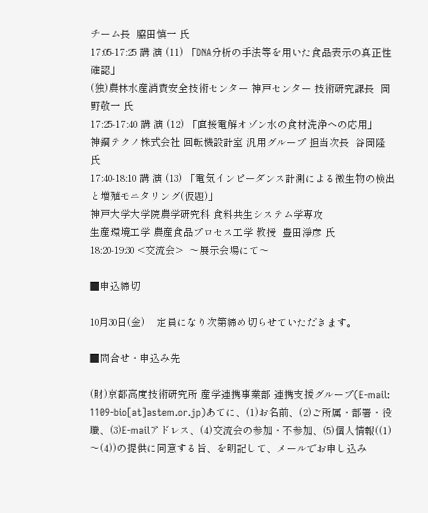チーム長  脇田慎一 氏
17:05-17:25 講 演 (11) 「DNA分析の手法等を用いた食品表示の真正性確認」
(独)農林水産消費安全技術センター 神戸センター 技術研究課長  岡野敬一 氏
17:25-17:40 講 演 (12) 「直接電解オゾン水の食材洗浄への応用」
神鋼テクノ株式会社 回転機設計室 汎用グループ 担当次長  谷岡隆 氏
17:40-18:10 講 演 (13) 「電気インピーダンス計測による微生物の検出と増殖モニタリング(仮題)」
神戸大学大学院農学研究科 食料共生システム学専攻
生産環境工学 農産食品プロセス工学 教授  豊田淨彦 氏
18:20-19:30 <交流会>  〜展示会場にて〜

■申込締切

10月30日(金)    定員になり次第締め切らせていただきます。

■問合せ・申込み先

(財)京都高度技術研究所 産学連携事業部 連携支援グループ(E-mail: 1109-bio[at]astem.or.jp)あてに、(1)お名前、(2)ご所属・部署・役職、(3)E-mailアドレス、(4)交流会の参加・不参加、(5)個人情報((1)〜(4))の提供に同意する旨、を明記して、メールでお申し込み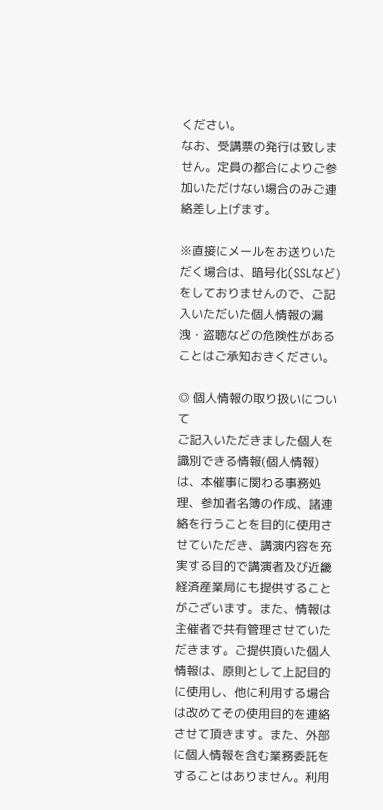ください。
なお、受講票の発行は致しません。定員の都合によりご参加いただけない場合のみご連絡差し上げます。

※直接にメールをお送りいただく場合は、暗号化(SSLなど)をしておりませんので、ご記入いただいた個人情報の漏洩・盗聴などの危険性があることはご承知おきください。

◎ 個人情報の取り扱いについて
ご記入いただきました個人を識別できる情報(個人情報)は、本催事に関わる事務処理、参加者名簿の作成、諸連絡を行うことを目的に使用させていただき、講演内容を充実する目的で講演者及び近畿経済産業局にも提供することがございます。また、情報は主催者で共有管理させていただきます。ご提供頂いた個人情報は、原則として上記目的に使用し、他に利用する場合は改めてその使用目的を連絡させて頂きます。また、外部に個人情報を含む業務委託をすることはありません。利用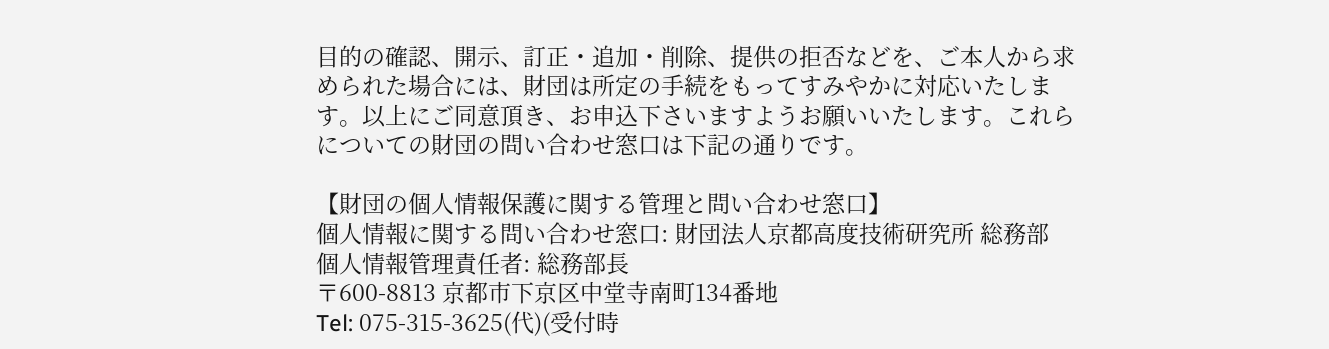目的の確認、開示、訂正・追加・削除、提供の拒否などを、ご本人から求められた場合には、財団は所定の手続をもってすみやかに対応いたします。以上にご同意頂き、お申込下さいますようお願いいたします。これらについての財団の問い合わせ窓口は下記の通りです。

【財団の個人情報保護に関する管理と問い合わせ窓口】
個人情報に関する問い合わせ窓口: 財団法人京都高度技術研究所 総務部
個人情報管理責任者: 総務部長
〒600-8813 京都市下京区中堂寺南町134番地
Tel: 075-315-3625(代)(受付時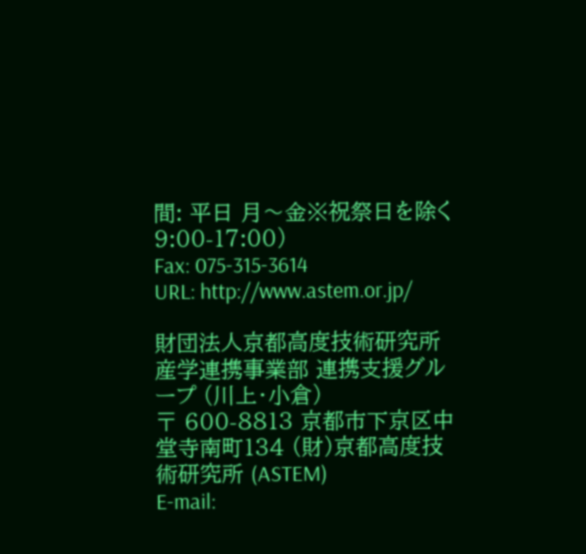間: 平日 月〜金※祝祭日を除く 9:00-17:00)
Fax: 075-315-3614
URL: http://www.astem.or.jp/

財団法人京都高度技術研究所 産学連携事業部 連携支援グループ (川上・小倉)
〒 600-8813 京都市下京区中堂寺南町134 (財)京都高度技術研究所 (ASTEM)
E-mail: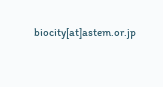biocity[at]astem.or.jp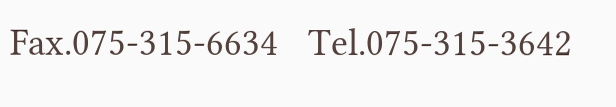Fax.075-315-6634   Tel.075-315-3642